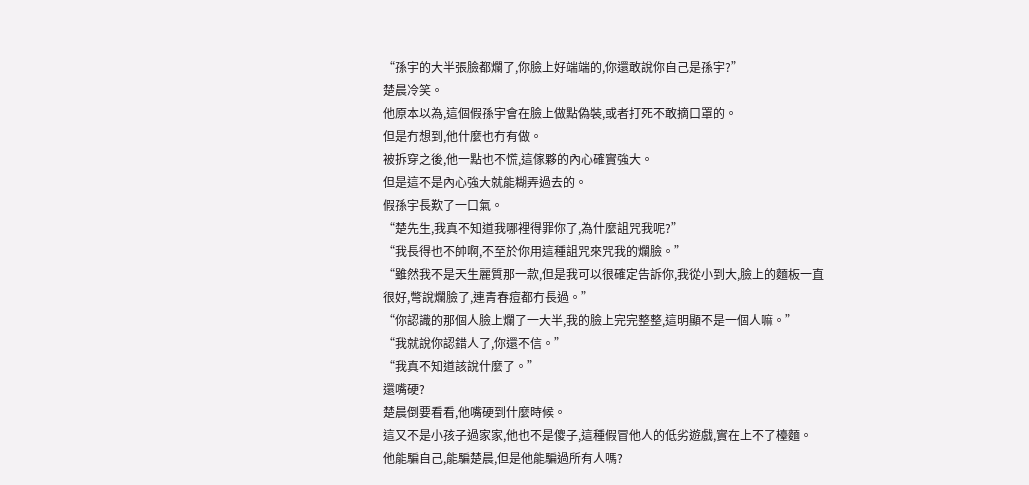“孫宇的大半張臉都爛了,你臉上好端端的,你還敢說你自己是孫宇?”
楚晨冷笑。
他原本以為,這個假孫宇會在臉上做點偽裝,或者打死不敢摘口罩的。
但是冇想到,他什麼也冇有做。
被拆穿之後,他一點也不慌,這傢夥的內心確實強大。
但是這不是內心強大就能糊弄過去的。
假孫宇長歎了一口氣。
“楚先生,我真不知道我哪裡得罪你了,為什麼詛咒我呢?”
“我長得也不帥啊,不至於你用這種詛咒來咒我的爛臉。”
“雖然我不是天生麗質那一款,但是我可以很確定告訴你,我從小到大,臉上的麵板一直很好,彆說爛臉了,連青春痘都冇長過。”
“你認識的那個人臉上爛了一大半,我的臉上完完整整,這明顯不是一個人嘛。”
“我就說你認錯人了,你還不信。”
“我真不知道該說什麼了。”
還嘴硬?
楚晨倒要看看,他嘴硬到什麼時候。
這又不是小孩子過家家,他也不是傻子,這種假冒他人的低劣遊戲,實在上不了檯麵。
他能騙自己,能騙楚晨,但是他能騙過所有人嗎?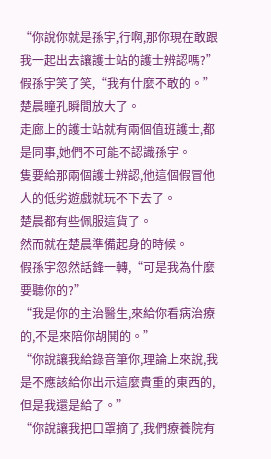“你說你就是孫宇,行啊,那你現在敢跟我一起出去讓護士站的護士辨認嗎?”
假孫宇笑了笑,“我有什麼不敢的。”
楚晨瞳孔瞬間放大了。
走廊上的護士站就有兩個值班護士,都是同事,她們不可能不認識孫宇。
隻要給那兩個護士辨認,他這個假冒他人的低劣遊戲就玩不下去了。
楚晨都有些佩服這貨了。
然而就在楚晨準備起身的時候。
假孫宇忽然話鋒一轉,“可是我為什麼要聽你的?”
“我是你的主治醫生,來給你看病治療的,不是來陪你胡鬨的。”
“你說讓我給錄音筆你,理論上來說,我是不應該給你出示這麼貴重的東西的,但是我還是給了。”
“你說讓我把口罩摘了,我們療養院有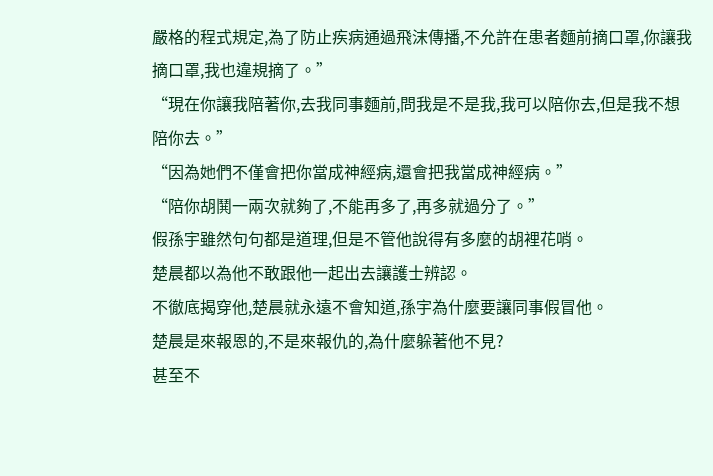嚴格的程式規定,為了防止疾病通過飛沫傳播,不允許在患者麵前摘口罩,你讓我摘口罩,我也違規摘了。”
“現在你讓我陪著你,去我同事麵前,問我是不是我,我可以陪你去,但是我不想陪你去。”
“因為她們不僅會把你當成神經病,還會把我當成神經病。”
“陪你胡鬨一兩次就夠了,不能再多了,再多就過分了。”
假孫宇雖然句句都是道理,但是不管他說得有多麼的胡裡花哨。
楚晨都以為他不敢跟他一起出去讓護士辨認。
不徹底揭穿他,楚晨就永遠不會知道,孫宇為什麼要讓同事假冒他。
楚晨是來報恩的,不是來報仇的,為什麼躲著他不見?
甚至不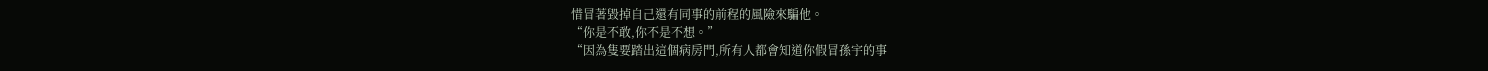惜冒著毀掉自己還有同事的前程的風險來騙他。
“你是不敢,你不是不想。”
“因為隻要踏出這個病房門,所有人都會知道你假冒孫宇的事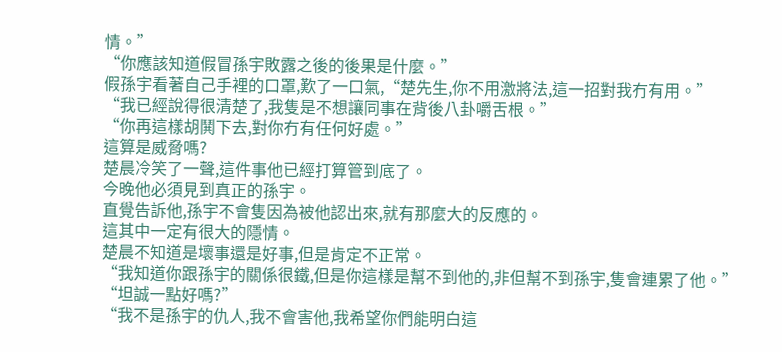情。”
“你應該知道假冒孫宇敗露之後的後果是什麼。”
假孫宇看著自己手裡的口罩,歎了一口氣,“楚先生,你不用激將法,這一招對我冇有用。”
“我已經說得很清楚了,我隻是不想讓同事在背後八卦嚼舌根。”
“你再這樣胡鬨下去,對你冇有任何好處。”
這算是威脅嗎?
楚晨冷笑了一聲,這件事他已經打算管到底了。
今晚他必須見到真正的孫宇。
直覺告訴他,孫宇不會隻因為被他認出來,就有那麼大的反應的。
這其中一定有很大的隱情。
楚晨不知道是壞事還是好事,但是肯定不正常。
“我知道你跟孫宇的關係很鐵,但是你這樣是幫不到他的,非但幫不到孫宇,隻會連累了他。”
“坦誠一點好嗎?”
“我不是孫宇的仇人,我不會害他,我希望你們能明白這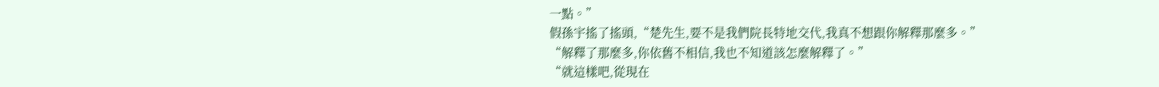一點。”
假孫宇搖了搖頭,“楚先生,要不是我們院長特地交代,我真不想跟你解釋那麼多。”
“解釋了那麼多,你依舊不相信,我也不知道該怎麼解釋了。”
“就這樣吧,從現在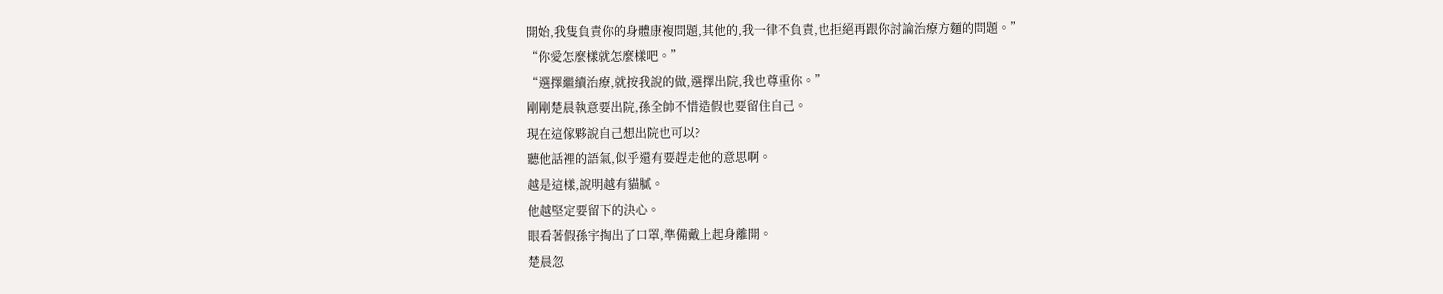開始,我隻負責你的身體康複問題,其他的,我一律不負責,也拒絕再跟你討論治療方麵的問題。”
“你愛怎麼樣就怎麼樣吧。”
“選擇繼續治療,就按我說的做,選擇出院,我也尊重你。”
剛剛楚晨執意要出院,孫全帥不惜造假也要留住自己。
現在這傢夥說自己想出院也可以?
聽他話裡的語氣,似乎還有要趕走他的意思啊。
越是這樣,說明越有貓膩。
他越堅定要留下的決心。
眼看著假孫宇掏出了口罩,準備戴上起身離開。
楚晨忽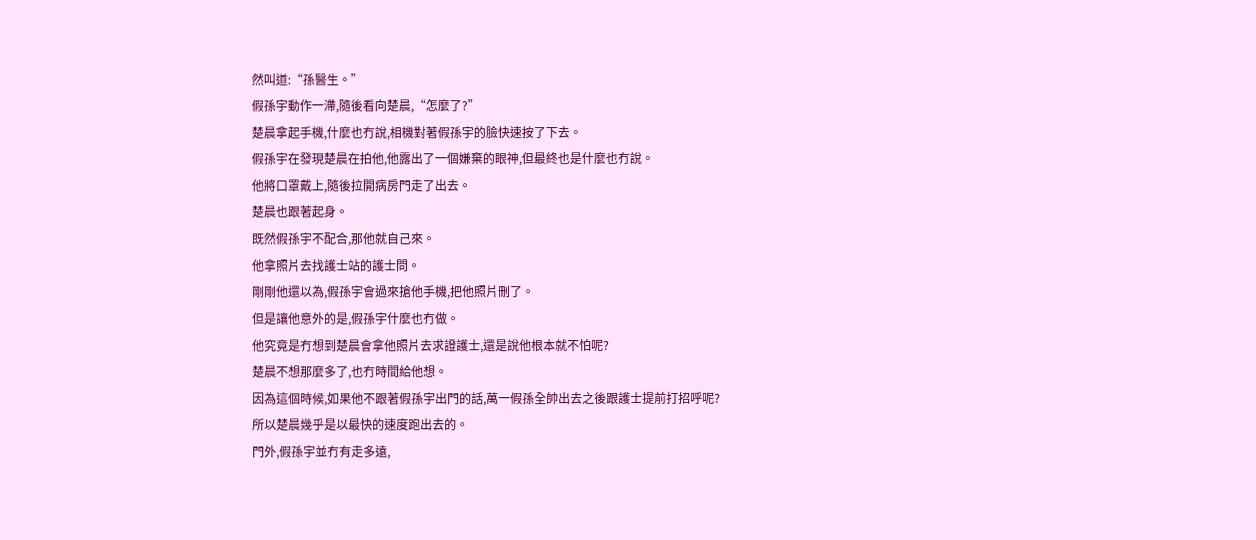然叫道:“孫醫生。”
假孫宇動作一滯,隨後看向楚晨,“怎麼了?”
楚晨拿起手機,什麼也冇說,相機對著假孫宇的臉快速按了下去。
假孫宇在發現楚晨在拍他,他露出了一個嫌棄的眼神,但最終也是什麼也冇說。
他將口罩戴上,隨後拉開病房門走了出去。
楚晨也跟著起身。
既然假孫宇不配合,那他就自己來。
他拿照片去找護士站的護士問。
剛剛他還以為,假孫宇會過來搶他手機,把他照片刪了。
但是讓他意外的是,假孫宇什麼也冇做。
他究竟是冇想到楚晨會拿他照片去求證護士,還是說他根本就不怕呢?
楚晨不想那麼多了,也冇時間給他想。
因為這個時候,如果他不跟著假孫宇出門的話,萬一假孫全帥出去之後跟護士提前打招呼呢?
所以楚晨幾乎是以最快的速度跑出去的。
門外,假孫宇並冇有走多遠,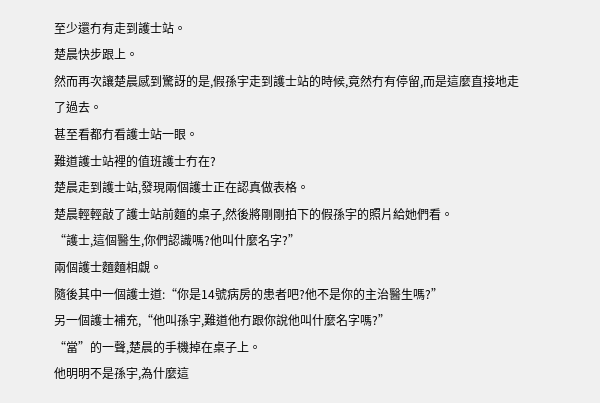至少還冇有走到護士站。
楚晨快步跟上。
然而再次讓楚晨感到驚訝的是,假孫宇走到護士站的時候,竟然冇有停留,而是這麼直接地走了過去。
甚至看都冇看護士站一眼。
難道護士站裡的值班護士冇在?
楚晨走到護士站,發現兩個護士正在認真做表格。
楚晨輕輕敲了護士站前麵的桌子,然後將剛剛拍下的假孫宇的照片給她們看。
“護士,這個醫生,你們認識嗎?他叫什麼名字?”
兩個護士麵麵相覷。
隨後其中一個護士道:“你是14號病房的患者吧?他不是你的主治醫生嗎?”
另一個護士補充,“他叫孫宇,難道他冇跟你說他叫什麼名字嗎?”
“當”的一聲,楚晨的手機掉在桌子上。
他明明不是孫宇,為什麼這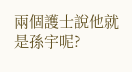兩個護士說他就是孫宇呢?